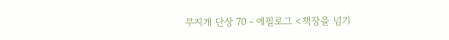무지개 단상 70 - 에필로그 <책장을 넘기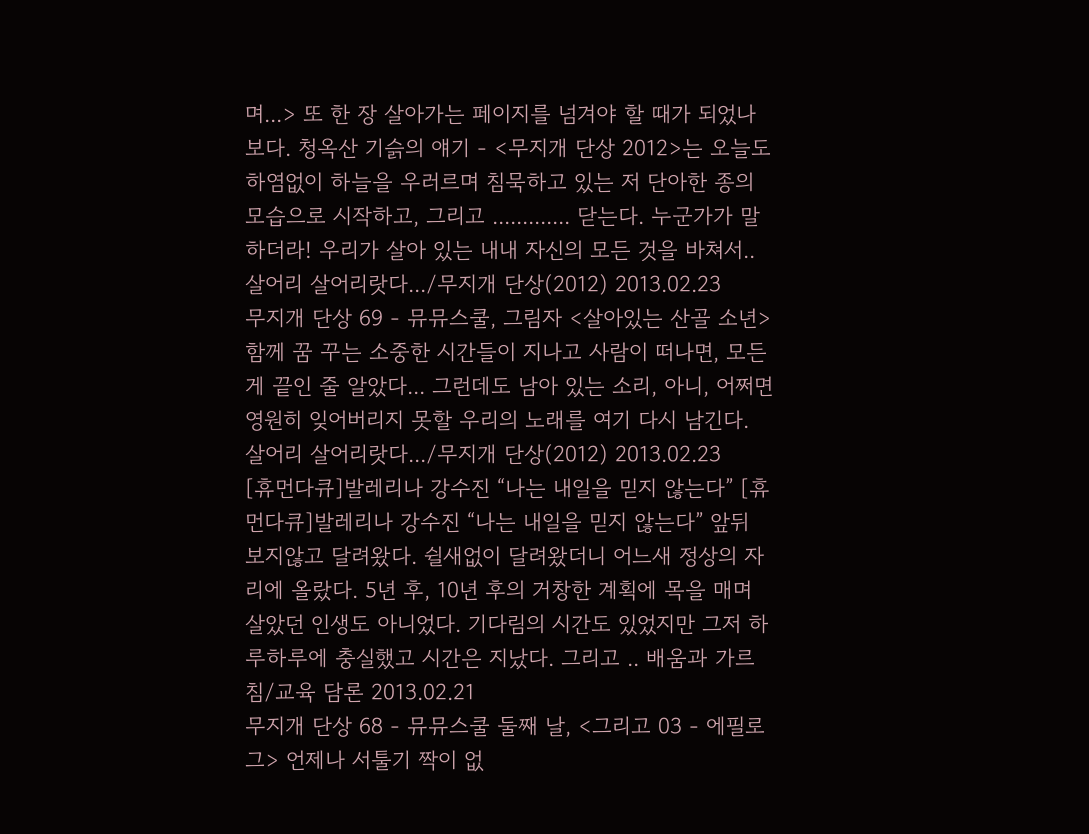며...> 또 한 장 살아가는 페이지를 넘겨야 할 때가 되었나 보다. 청옥산 기슭의 얘기 - <무지개 단상 2012>는 오늘도 하염없이 하늘을 우러르며 침묵하고 있는 저 단아한 종의 모습으로 시작하고, 그리고 ............. 닫는다. 누군가가 말하더라! 우리가 살아 있는 내내 자신의 모든 것을 바쳐서.. 살어리 살어리랏다.../무지개 단상(2012) 2013.02.23
무지개 단상 69 - 뮤뮤스쿨, 그림자 <살아있는 산골 소년> 함께 꿈 꾸는 소중한 시간들이 지나고 사람이 떠나면, 모든 게 끝인 줄 알았다... 그런데도 남아 있는 소리, 아니, 어쩌면 영원히 잊어버리지 못할 우리의 노래를 여기 다시 남긴다. 살어리 살어리랏다.../무지개 단상(2012) 2013.02.23
[휴먼다큐]발레리나 강수진 “나는 내일을 믿지 않는다” [휴먼다큐]발레리나 강수진 “나는 내일을 믿지 않는다” 앞뒤 보지않고 달려왔다. 쉴새없이 달려왔더니 어느새 정상의 자리에 올랐다. 5년 후, 10년 후의 거창한 계획에 목을 매며 살았던 인생도 아니었다. 기다림의 시간도 있었지만 그저 하루하루에 충실했고 시간은 지났다. 그리고 .. 배움과 가르침/교육 담론 2013.02.21
무지개 단상 68 - 뮤뮤스쿨 둘째 날, <그리고 03 - 에필로그> 언제나 서툴기 짝이 없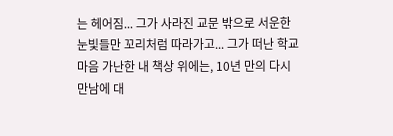는 헤어짐... 그가 사라진 교문 밖으로 서운한 눈빛들만 꼬리처럼 따라가고... 그가 떠난 학교 마음 가난한 내 책상 위에는, 10년 만의 다시 만남에 대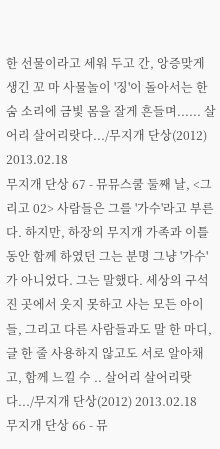한 선물이라고 세워 두고 간, 앙증맞게 생긴 꼬 마 사물놀이 '징'이 돌아서는 한숨 소리에 금빛 몸을 잘게 흔들며...... 살어리 살어리랏다.../무지개 단상(2012) 2013.02.18
무지개 단상 67 - 뮤뮤스쿨 둘째 날, <그리고 02> 사람들은 그를 '가수'라고 부른다. 하지만, 하장의 무지개 가족과 이틀 동안 함께 하였던 그는 분명 그냥 '가수'가 아니었다. 그는 말했다. 세상의 구석진 곳에서 웃지 못하고 사는 모든 아이들, 그리고 다른 사람들과도 말 한 마디, 글 한 줄 사용하지 않고도 서로 알아채고, 함께 느낄 수 .. 살어리 살어리랏다.../무지개 단상(2012) 2013.02.18
무지개 단상 66 - 뮤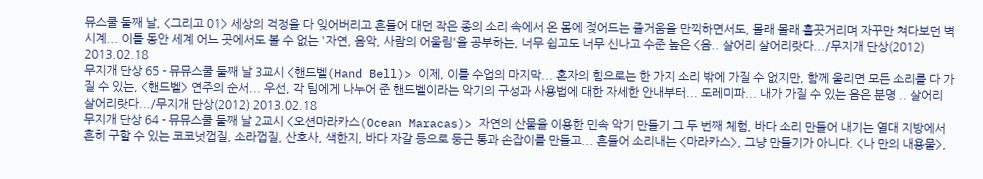뮤스쿨 둘째 날, <그리고 01> 세상의 걱정을 다 잊어버리고 흔들어 대던 작은 종의 소리 속에서 온 몸에 젖어드는 즐거움을 만끽하면서도, 몰래 몰래 흘끗거리며 자꾸만 쳐다보던 벽시계... 이틀 동안 세계 어느 곳에서도 볼 수 없는 '자연, 음악, 사람의 어울림'을 공부하는, 너무 쉽고도 너무 신나고 수준 높은 <음.. 살어리 살어리랏다.../무지개 단상(2012) 2013.02.18
무지개 단상 65 - 뮤뮤스쿨 둘째 날 3교시 <핸드벨(Hand Bell)> 이제, 이틀 수업의 마지막... 혼자의 힘으로는 한 가지 소리 밖에 가질 수 없지만, 함께 울리면 모든 소리를 다 가질 수 있는, <핸드벨> 연주의 순서... 우선, 각 팀에게 나누어 준 핸드벨이라는 악기의 구성과 사용법에 대한 자세한 안내부터... 도레미파... 내가 가질 수 있는 음은 분명 .. 살어리 살어리랏다.../무지개 단상(2012) 2013.02.18
무지개 단상 64 - 뮤뮤스쿨 둘째 날 2교시 <오션마라카스(Ocean Maracas)> 자연의 산물을 이용한 민속 악기 만들기 그 두 번째 체험, 바다 소리 만들어 내기는 열대 지방에서 흔히 구할 수 있는 코코넛껍질, 소라껍질, 산호사, 색한지, 바다 자갈 등으로 둥근 통과 손잡이를 만들고... 흔들어 소리내는 <마라카스>, 그냥 만들기가 아니다. <나 만의 내용물>,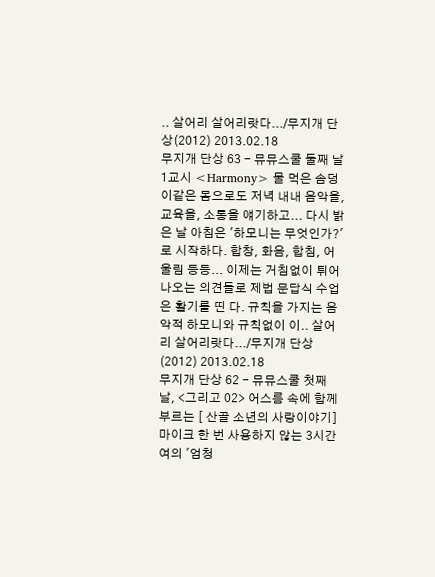.. 살어리 살어리랏다.../무지개 단상(2012) 2013.02.18
무지개 단상 63 - 뮤뮤스쿨 둘째 날 1교시 <Harmony> 물 먹은 솜덩이같은 몸으로도 저녁 내내 음악을, 교육을, 소통을 얘기하고... 다시 밝은 날 아침은 '하모니는 무엇인가?'로 시작하다. 합창, 화음, 합침, 어울림 등등... 이제는 거침없이 튀어나오는 의견들로 제법 문답식 수업은 활기를 띤 다. 규칙을 가지는 음악적 하모니와 규칙없이 이.. 살어리 살어리랏다.../무지개 단상(2012) 2013.02.18
무지개 단상 62 - 뮤뮤스쿨 첫째 날, <그리고 02> 어스름 속에 함께 부르는 [ 산골 소년의 사랑이야기] 마이크 한 번 사용하지 않는 3시간 여의 '엄청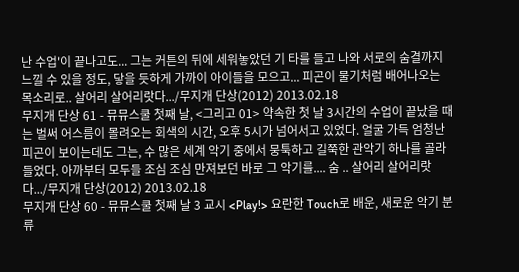난 수업'이 끝나고도... 그는 커튼의 뒤에 세워놓았던 기 타를 들고 나와 서로의 숨결까지 느낄 수 있을 정도, 닿을 듯하게 가까이 아이들을 모으고... 피곤이 물기처럼 배어나오는 목소리로.. 살어리 살어리랏다.../무지개 단상(2012) 2013.02.18
무지개 단상 61 - 뮤뮤스쿨 첫째 날, <그리고 01> 약속한 첫 날 3시간의 수업이 끝났을 때는 벌써 어스름이 몰려오는 회색의 시간, 오후 5시가 넘어서고 있었다. 얼굴 가득 엄청난 피곤이 보이는데도 그는, 수 많은 세계 악기 중에서 뭉툭하고 길쭉한 관악기 하나를 골라 들었다. 아까부터 모두들 조심 조심 만져보던 바로 그 악기를.... 숨 .. 살어리 살어리랏다.../무지개 단상(2012) 2013.02.18
무지개 단상 60 - 뮤뮤스쿨 첫째 날 3 교시 <Play!> 요란한 Touch로 배운, 새로운 악기 분류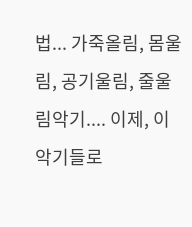법... 가죽올림, 몸울림, 공기울림, 줄울림악기.... 이제, 이 악기들로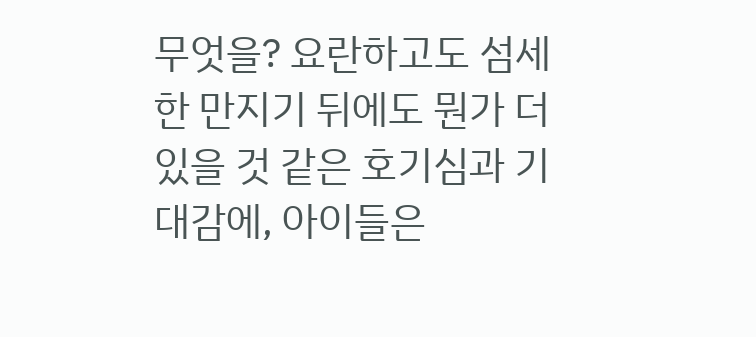무엇을? 요란하고도 섬세한 만지기 뒤에도 뭔가 더 있을 것 같은 호기심과 기대감에, 아이들은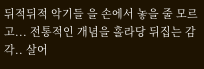뒤적뒤적 악기들 을 손에서 놓을 줄 모르고... 전통적인 개념을 홀라당 뒤집는 감각.. 살어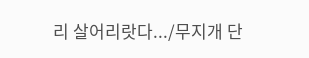리 살어리랏다.../무지개 단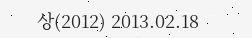상(2012) 2013.02.18